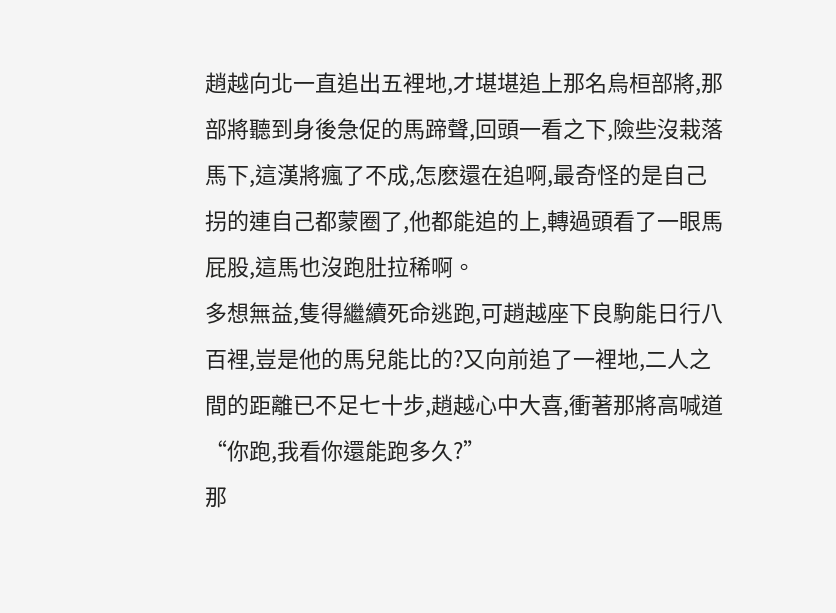趙越向北一直追出五裡地,才堪堪追上那名烏桓部將,那部將聽到身後急促的馬蹄聲,回頭一看之下,險些沒栽落馬下,這漢將瘋了不成,怎麽還在追啊,最奇怪的是自己拐的連自己都蒙圈了,他都能追的上,轉過頭看了一眼馬屁股,這馬也沒跑肚拉稀啊。
多想無益,隻得繼續死命逃跑,可趙越座下良駒能日行八百裡,豈是他的馬兒能比的?又向前追了一裡地,二人之間的距離已不足七十步,趙越心中大喜,衝著那將高喊道“你跑,我看你還能跑多久?”
那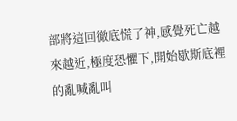部將這回徹底慌了神,感覺死亡越來越近,極度恐懼下,開始歇斯底裡的亂喊亂叫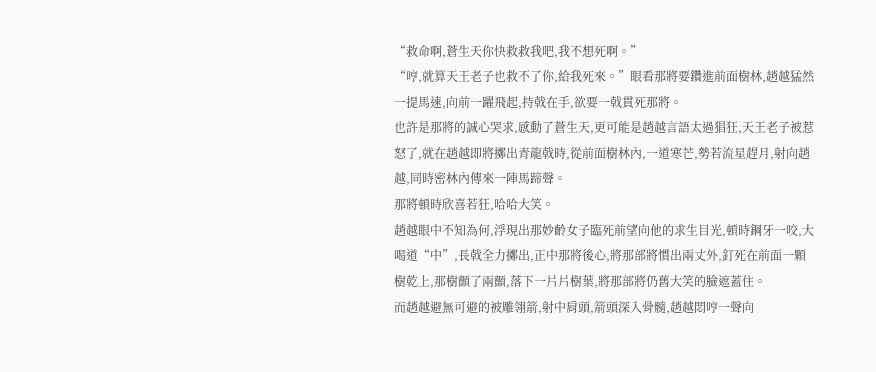“救命啊,蒼生天你快救救我吧,我不想死啊。”
“哼,就算天王老子也救不了你,給我死來。”眼看那將要鑽進前面樹林,趙越猛然一提馬速,向前一躍飛起,持戟在手,欲要一戟貫死那將。
也許是那將的誠心哭求,感動了蒼生天,更可能是趙越言語太過猖狂,天王老子被惹怒了,就在趙越即將擲出青龍戟時,從前面樹林內,一道寒芒,勢若流星趕月,射向趙越,同時密林內傳來一陣馬蹄聲。
那將頓時欣喜若狂,哈哈大笑。
趙越眼中不知為何,浮現出那妙齡女子臨死前望向他的求生目光,頓時鋼牙一咬,大喝道“中”,長戟全力擲出,正中那將後心,將那部將慣出兩丈外,釘死在前面一顆樹乾上,那樹顫了兩顫,落下一片片樹葉,將那部將仍舊大笑的臉遮蓋住。
而趙越避無可避的被雕翎箭,射中肩頭,箭頭深入骨髓,趙越悶哼一聲向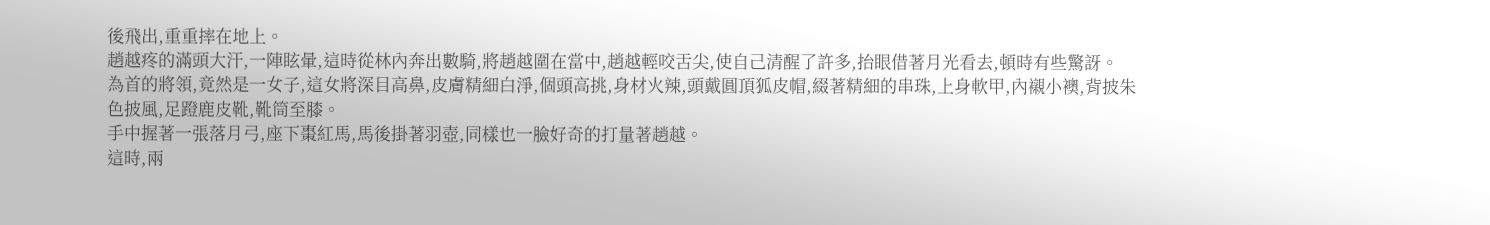後飛出,重重摔在地上。
趙越疼的滿頭大汗,一陣眩暈,這時從林內奔出數騎,將趙越圍在當中,趙越輕咬舌尖,使自己清醒了許多,抬眼借著月光看去,頓時有些驚訝。
為首的將領,竟然是一女子,這女將深目高鼻,皮膚精細白淨,個頭高挑,身材火辣,頭戴圓頂狐皮帽,綴著精細的串珠,上身軟甲,內襯小襖,背披朱色披風,足蹬鹿皮靴,靴筒至膝。
手中握著一張落月弓,座下棗紅馬,馬後掛著羽壺,同樣也一臉好奇的打量著趙越。
這時,兩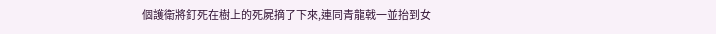個護衛將釘死在樹上的死屍摘了下來,連同青龍戟一並抬到女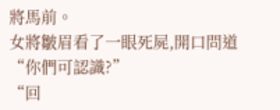將馬前。
女將皺眉看了一眼死屍,開口問道“你們可認識?”
“回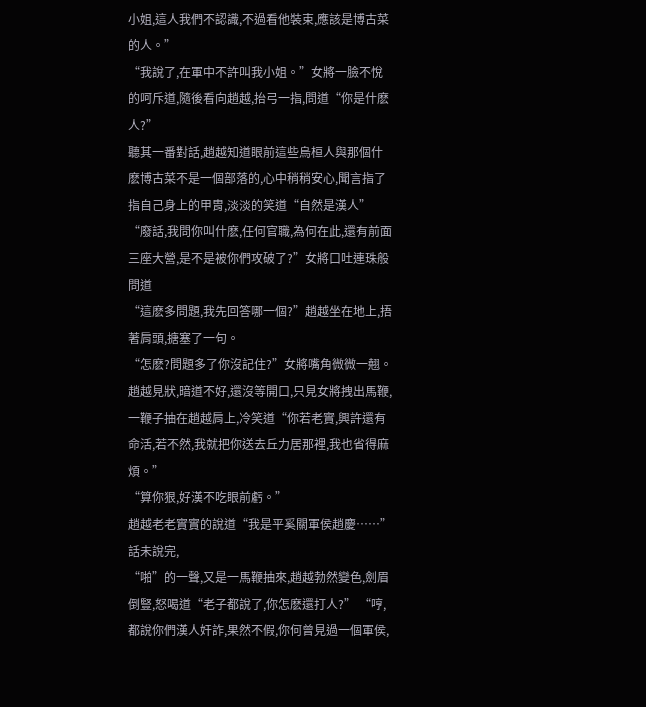小姐,這人我們不認識,不過看他裝束,應該是博古菜的人。”
“我說了,在軍中不許叫我小姐。”女將一臉不悅的呵斥道,隨後看向趙越,抬弓一指,問道“你是什麽人?”
聽其一番對話,趙越知道眼前這些烏桓人與那個什麽博古菜不是一個部落的,心中稍稍安心,聞言指了指自己身上的甲胄,淡淡的笑道“自然是漢人”
“廢話,我問你叫什麽,任何官職,為何在此,還有前面三座大營,是不是被你們攻破了?”女將口吐連珠般問道
“這麽多問題,我先回答哪一個?”趙越坐在地上,捂著肩頭,搪塞了一句。
“怎麽?問題多了你沒記住?”女將嘴角微微一翹。
趙越見狀,暗道不好,還沒等開口,只見女將拽出馬鞭,一鞭子抽在趙越肩上,冷笑道“你若老實,興許還有命活,若不然,我就把你送去丘力居那裡,我也省得麻煩。”
“算你狠,好漢不吃眼前虧。”
趙越老老實實的說道“我是平奚關軍侯趙慶……”
話未說完,
“啪”的一聲,又是一馬鞭抽來,趙越勃然變色,劍眉倒豎,怒喝道“老子都說了,你怎麽還打人?” “哼,都說你們漢人奸詐,果然不假,你何曾見過一個軍侯,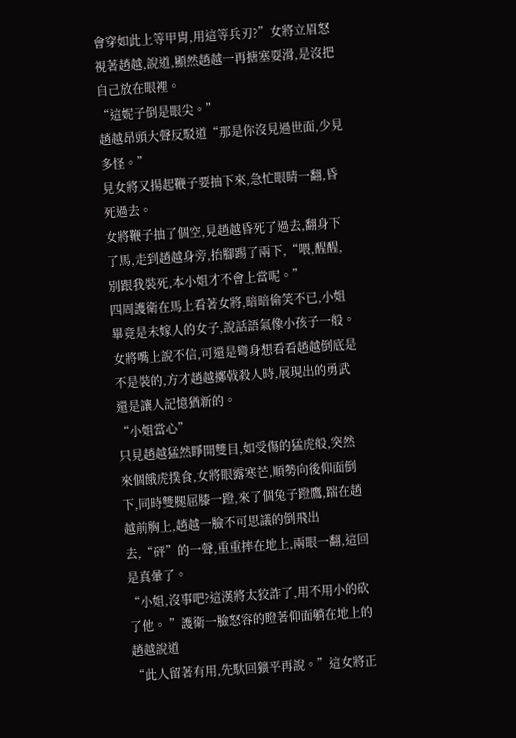會穿如此上等甲胄,用這等兵刃?”女將立眉怒視著趙越,說道,顯然趙越一再搪塞耍滑,是沒把自己放在眼裡。
“這妮子倒是眼尖。”
趙越昂頭大聲反駁道“那是你沒見過世面,少見多怪。”
見女將又揚起鞭子要抽下來,急忙眼睛一翻,昏死過去。
女將鞭子抽了個空,見趙越昏死了過去,翻身下了馬,走到趙越身旁,抬腳踢了兩下,“喂,醒醒,別跟我裝死,本小姐才不會上當呢。”
四周護衛在馬上看著女將,暗暗偷笑不已,小姐畢竟是未嫁人的女子,說話語氣像小孩子一般。
女將嘴上說不信,可還是彎身想看看趙越倒底是不是裝的,方才趙越擲戟殺人時,展現出的勇武還是讓人記憶猶新的。
“小姐當心”
只見趙越猛然睜開雙目,如受傷的猛虎般,突然來個餓虎撲食,女將眼露寒芒,順勢向後仰面倒下,同時雙腿屈膝一蹬,來了個兔子蹬鷹,踹在趙越前胸上,趙越一臉不可思議的倒飛出去,“砰”的一聲,重重摔在地上,兩眼一翻,這回是真暈了。
“小姐,沒事吧?這漢將太狡詐了,用不用小的砍了他。 ”護衛一臉怒容的瞪著仰面躺在地上的趙越說道
“此人留著有用,先馱回獷平再說。”這女將正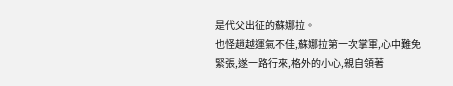是代父出征的蘇娜拉。
也怪趙越運氣不佳,蘇娜拉第一次掌軍,心中難免緊張,遂一路行來,格外的小心,親自領著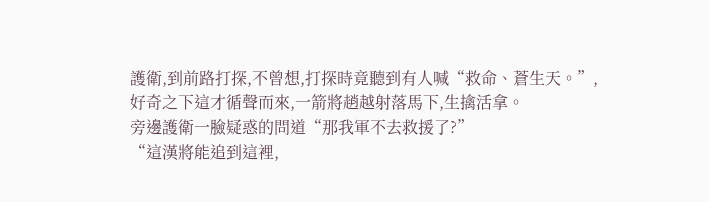護衛,到前路打探,不曾想,打探時竟聽到有人喊“救命、蒼生天。”,好奇之下這才循聲而來,一箭將趙越射落馬下,生擒活拿。
旁邊護衛一臉疑惑的問道“那我軍不去救援了?”
“這漢將能追到這裡,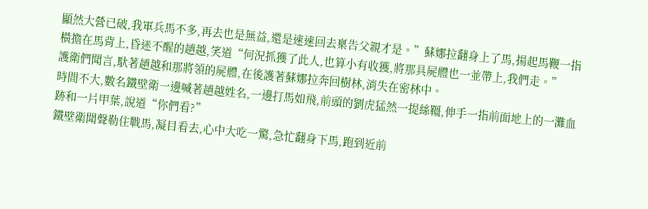顯然大營已破,我軍兵馬不多,再去也是無益,還是速速回去稟告父親才是。”蘇娜拉翻身上了馬,揚起馬鞭一指橫擔在馬背上,昏迷不醒的趙越,笑道“何況抓獲了此人,也算小有收獲,將那具屍體也一並帶上,我們走。”
護衛們聞言,馱著趙越和那將領的屍體,在後護著蘇娜拉奔回樹林,消失在密林中。
時間不大,數名鐵壁衛一邊喊著趙越姓名,一邊打馬如飛,前頭的劉虎猛然一提絲韁,伸手一指前面地上的一灘血跡和一片甲葉,說道“你們看?”
鐵壁衛聞聲勒住戰馬,凝目看去,心中大吃一驚,急忙翻身下馬,跑到近前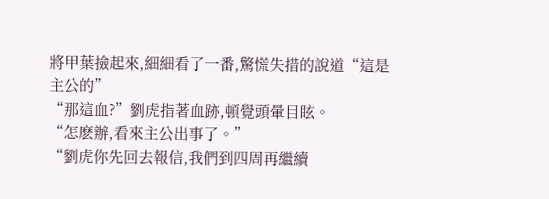將甲葉撿起來,細細看了一番,驚慌失措的說道“這是主公的”
“那這血?”劉虎指著血跡,頓覺頭暈目眩。
“怎麽辦,看來主公出事了。”
“劉虎你先回去報信,我們到四周再繼續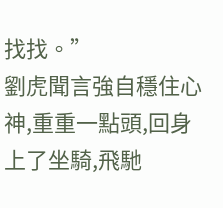找找。”
劉虎聞言強自穩住心神,重重一點頭,回身上了坐騎,飛馳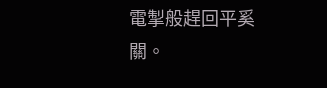電掣般趕回平奚關。